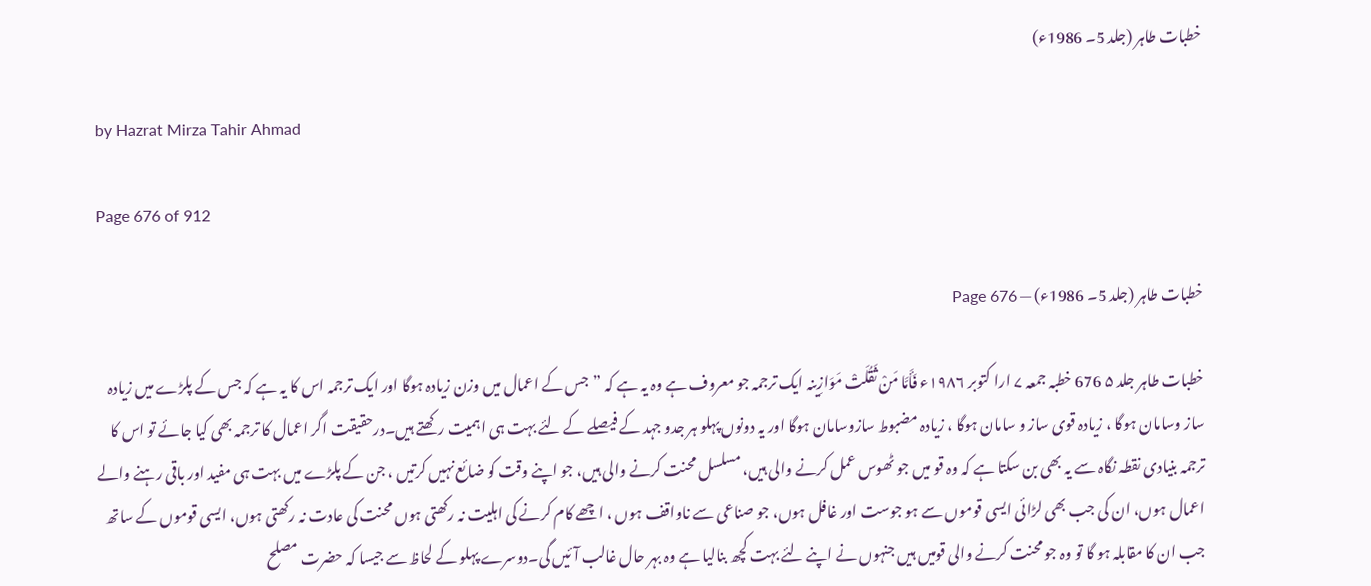خطبات طاہر (جلد 5۔ 1986ء)

by Hazrat Mirza Tahir Ahmad

Page 676 of 912

خطبات طاہر (جلد 5۔ 1986ء) — Page 676

خطبات طاہر جلد ۵ 676 خطبہ جمعہ ۷ ارا کتوبر ۱۹۸۶ء فَأَمَّا مَنْ ثَقُلَتْ مَوَازِینہ ایک ترجمہ جو معروف ہے وہ یہ ہے کہ ”جس کے اعمال میں وزن زیادہ ہوگا اور ایک ترجمہ اس کا یہ ہے کہ جس کے پلڑے میں زیادہ ساز وسامان ہوگا ، زیادہ قوی ساز و سامان ہوگا ، زیادہ مضبوط سازوسامان ہوگا اور یہ دونوں پہلو ہر جدو جہد کے فیصلے کے لئے بہت ہی اہمیت رکھتے ہیں۔درحقیقت اگر اعمال کا ترجمہ بھی کیا جائے تو اس کا ترجمہ بنیادی نقطہ نگاہ سے یہ بھی بن سکتا ہے کہ وہ قو میں جو ٹھوس عمل کرنے والی ہیں، مسلسل محنت کرنے والی ہیں، جو اپنے وقت کو ضائع نہیں کرتیں ، جن کے پلڑے میں بہت ہی مفید اور باقی رہنے والے اعمال ہوں، ان کی جب بھی لڑائی ایسی قوموں سے ہو جوست اور غافل ہوں، جو صناعی سے ناواقف ہوں ، اچھے کام کرنے کی اہلیت نہ رکھتی ہوں محنت کی عادت نہ رکھتی ہوں، ایسی قوموں کے ساتھ جب ان کا مقابلہ ہو گا تو وہ جو محنت کرنے والی قومیں ہیں جنہوں نے اپنے لئے بہت کچھ بنالیا ہے وہ بہر حال غالب آئیں گی۔دوسرے پہلو کے لحاظ سے جیسا کہ حضرت مصلح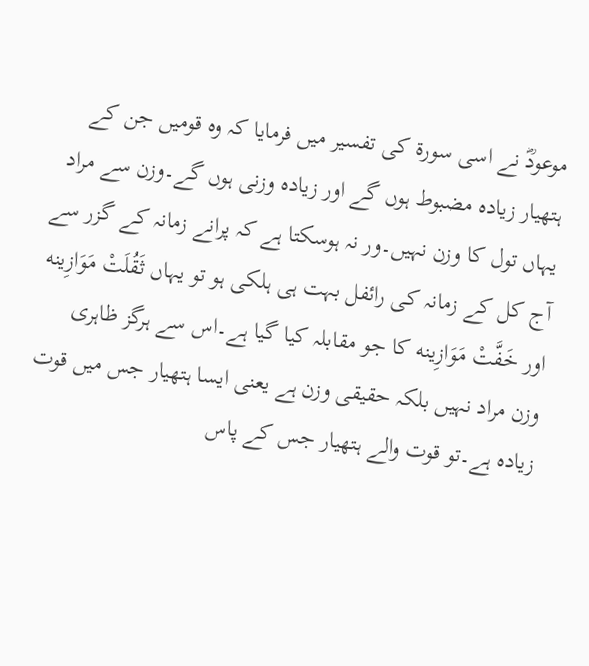موعودؓ نے اسی سورۃ کی تفسیر میں فرمایا کہ وہ قومیں جن کے ہتھیار زیادہ مضبوط ہوں گے اور زیادہ وزنی ہوں گے۔وزن سے مراد یہاں تول کا وزن نہیں۔ور نہ ہوسکتا ہے کہ پرانے زمانہ کے گزر سے آج کل کے زمانہ کی رائفل بہت ہی ہلکی ہو تو یہاں ثَقُلَتْ مَوَازِينه اور خَفَّتْ مَوَازِینه کا جو مقابلہ کیا گیا ہے۔اس سے ہرگز ظاہری وزن مراد نہیں بلکہ حقیقی وزن ہے یعنی ایسا ہتھیار جس میں قوت زیادہ ہے۔تو قوت والے ہتھیار جس کے پاس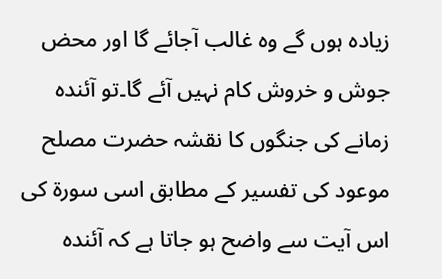زیادہ ہوں گے وہ غالب آجائے گا اور محض جوش و خروش کام نہیں آئے گا۔تو آئندہ زمانے کی جنگوں کا نقشہ حضرت مصلح موعود کی تفسیر کے مطابق اسی سورۃ کی اس آیت سے واضح ہو جاتا ہے کہ آئندہ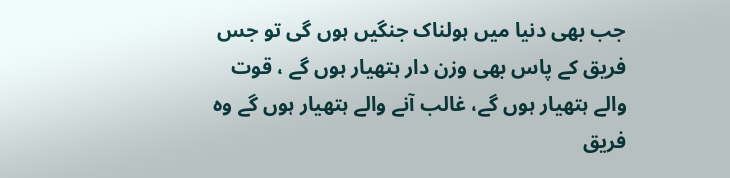جب بھی دنیا میں ہولناک جنگیں ہوں گی تو جس فریق کے پاس بھی وزن دار ہتھیار ہوں گے ، قوت والے ہتھیار ہوں گے، غالب آنے والے ہتھیار ہوں گے وہ فریق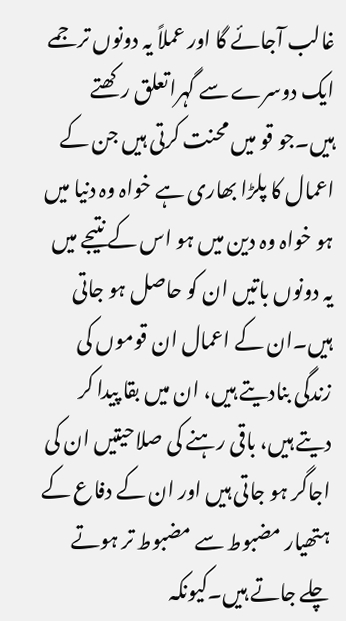غالب آجائے گا اور عملاً یہ دونوں ترجمے ایک دوسرے سے گہراتعلق رکھتے ہیں۔جو قو میں محنت کرتی ہیں جن کے اعمال کا پلڑا بھاری ہے خواہ وہ دنیا میں ہو خواہ وہ دین میں ہو اس کے نتیجے میں یہ دونوں باتیں ان کو حاصل ہو جاتی ہیں۔ان کے اعمال ان قوموں کی زندگی بنادیتے ہیں، ان میں بقا پیدا کر دیتے ہیں، باقی رہنے کی صلاحیتیں ان کی اجاگر ہو جاتی ہیں اور ان کے دفاع کے ہتھیار مضبوط سے مضبوط تر ہوتے چلے جاتے ہیں۔کیونکہ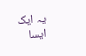یہ ایک ایسا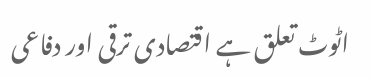اٹوٹ تعلق ہے اقتصادی ترقی اور دفاعی